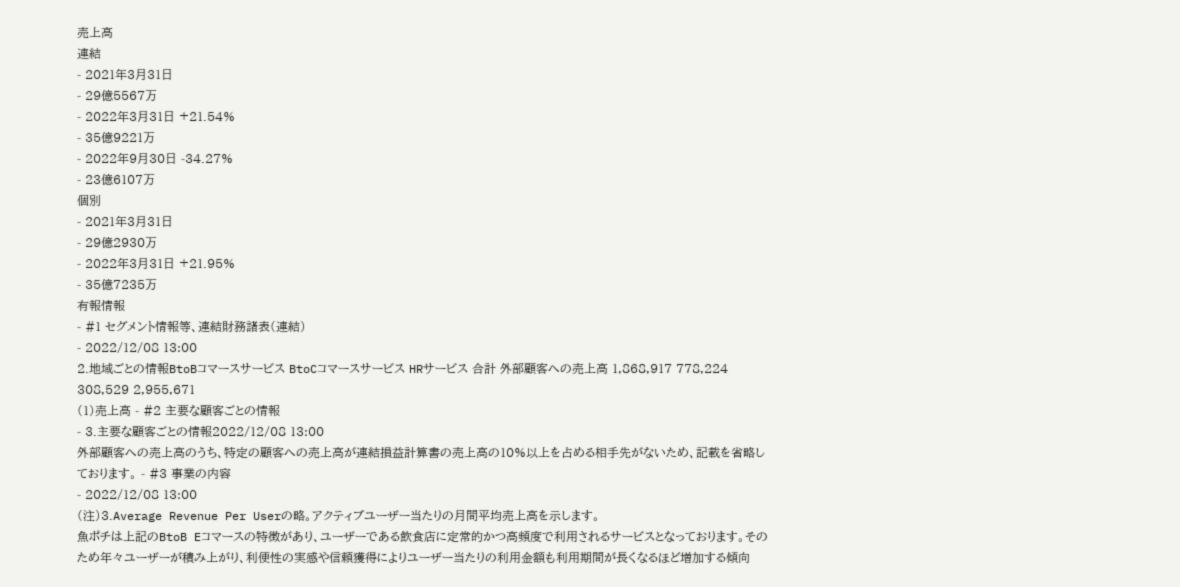売上高
連結
- 2021年3月31日
- 29億5567万
- 2022年3月31日 +21.54%
- 35億9221万
- 2022年9月30日 -34.27%
- 23億6107万
個別
- 2021年3月31日
- 29億2930万
- 2022年3月31日 +21.95%
- 35億7235万
有報情報
- #1 セグメント情報等、連結財務諸表(連結)
- 2022/12/08 13:00
2.地域ごとの情報BtoBコマースサービス BtoCコマースサービス HRサービス 合計 外部顧客への売上高 1,868,917 778,224 308,529 2,955,671
(1)売上高 - #2 主要な顧客ごとの情報
- 3.主要な顧客ごとの情報2022/12/08 13:00
外部顧客への売上高のうち、特定の顧客への売上高が連結損益計算書の売上高の10%以上を占める相手先がないため、記載を省略しております。 - #3 事業の内容
- 2022/12/08 13:00
(注)3.Average Revenue Per Userの略。アクティブユーザー当たりの月間平均売上高を示します。
魚ポチは上記のBtoB Eコマースの特徴があり、ユーザーである飲食店に定常的かつ高頻度で利用されるサービスとなっております。そのため年々ユーザーが積み上がり、利便性の実感や信頼獲得によりユーザー当たりの利用金額も利用期間が長くなるほど増加する傾向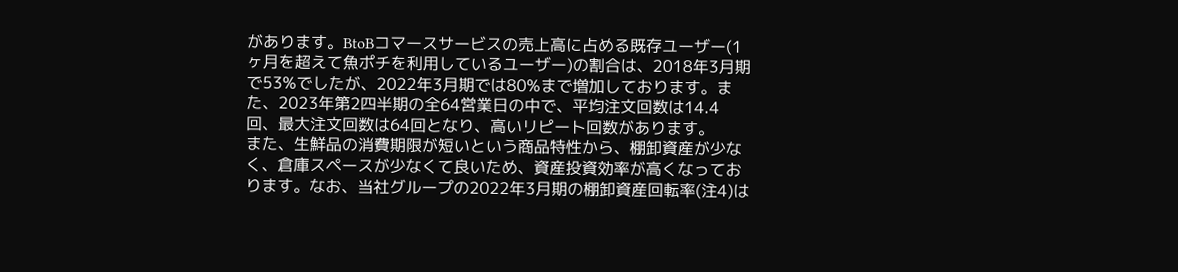があります。BtoBコマースサービスの売上高に占める既存ユーザー(1ヶ月を超えて魚ポチを利用しているユーザー)の割合は、2018年3月期で53%でしたが、2022年3月期では80%まで増加しております。また、2023年第2四半期の全64営業日の中で、平均注文回数は14.4回、最大注文回数は64回となり、高いリピート回数があります。
また、生鮮品の消費期限が短いという商品特性から、棚卸資産が少なく、倉庫スペースが少なくて良いため、資産投資効率が高くなっております。なお、当社グループの2022年3月期の棚卸資産回転率(注4)は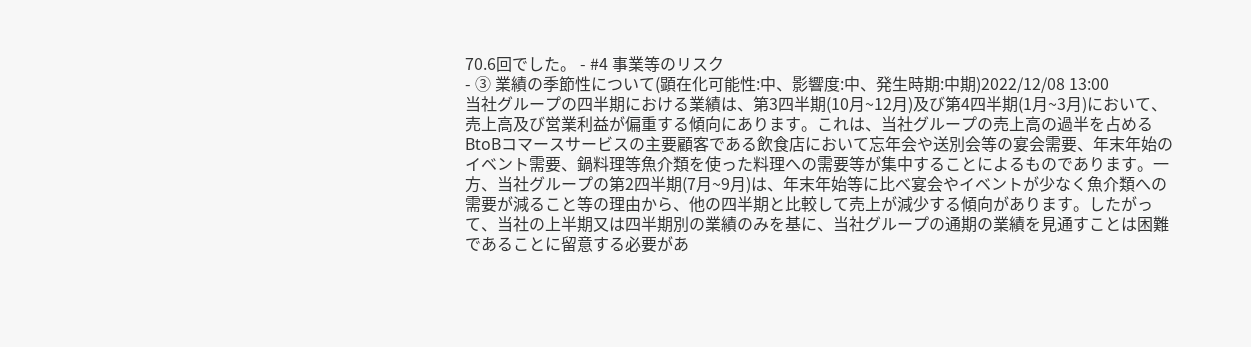70.6回でした。 - #4 事業等のリスク
- ③ 業績の季節性について(顕在化可能性:中、影響度:中、発生時期:中期)2022/12/08 13:00
当社グループの四半期における業績は、第3四半期(10月~12月)及び第4四半期(1月~3月)において、売上高及び営業利益が偏重する傾向にあります。これは、当社グループの売上高の過半を占めるBtoBコマースサービスの主要顧客である飲食店において忘年会や送別会等の宴会需要、年末年始のイベント需要、鍋料理等魚介類を使った料理への需要等が集中することによるものであります。一方、当社グループの第2四半期(7月~9月)は、年末年始等に比べ宴会やイベントが少なく魚介類への需要が減ること等の理由から、他の四半期と比較して売上が減少する傾向があります。したがって、当社の上半期又は四半期別の業績のみを基に、当社グループの通期の業績を見通すことは困難であることに留意する必要があ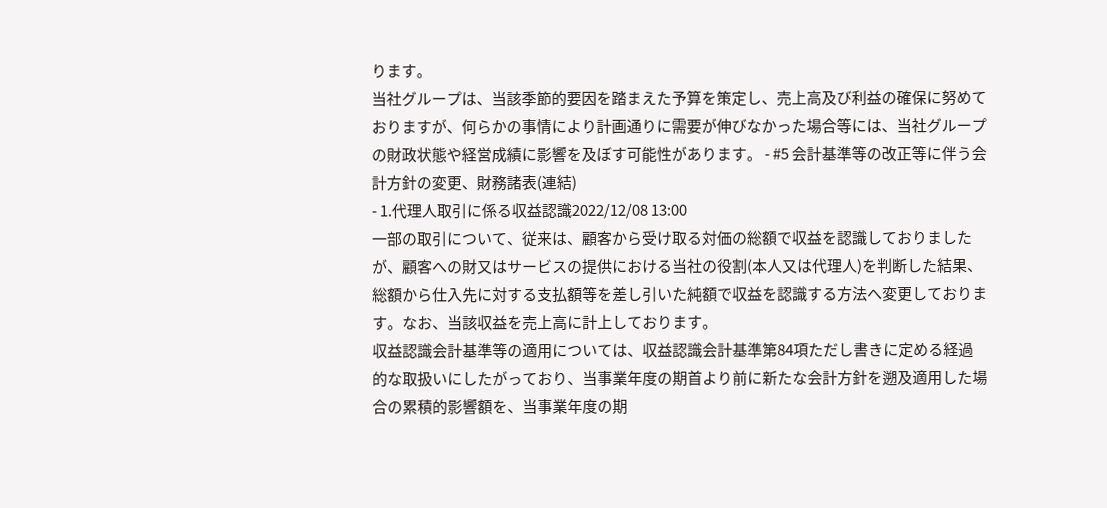ります。
当社グループは、当該季節的要因を踏まえた予算を策定し、売上高及び利益の確保に努めておりますが、何らかの事情により計画通りに需要が伸びなかった場合等には、当社グループの財政状態や経営成績に影響を及ぼす可能性があります。 - #5 会計基準等の改正等に伴う会計方針の変更、財務諸表(連結)
- 1.代理人取引に係る収益認識2022/12/08 13:00
一部の取引について、従来は、顧客から受け取る対価の総額で収益を認識しておりましたが、顧客への財又はサービスの提供における当社の役割(本人又は代理人)を判断した結果、総額から仕入先に対する支払額等を差し引いた純額で収益を認識する方法へ変更しております。なお、当該収益を売上高に計上しております。
収益認識会計基準等の適用については、収益認識会計基準第84項ただし書きに定める経過的な取扱いにしたがっており、当事業年度の期首より前に新たな会計方針を遡及適用した場合の累積的影響額を、当事業年度の期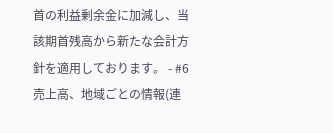首の利益剰余金に加減し、当該期首残高から新たな会計方針を適用しております。 - #6 売上高、地域ごとの情報(連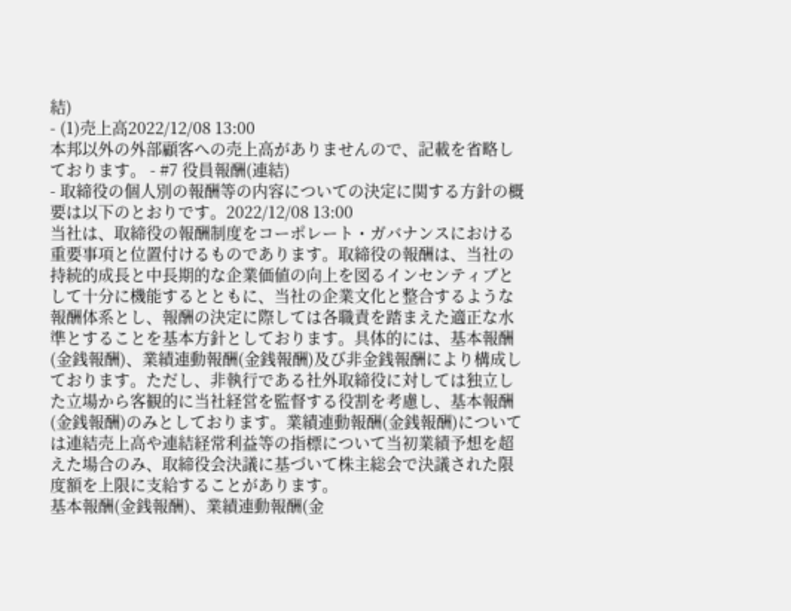結)
- (1)売上高2022/12/08 13:00
本邦以外の外部顧客への売上高がありませんので、記載を省略しております。 - #7 役員報酬(連結)
- 取締役の個人別の報酬等の内容についての決定に関する方針の概要は以下のとおりです。2022/12/08 13:00
当社は、取締役の報酬制度をコーポレート・ガバナンスにおける重要事項と位置付けるものであります。取締役の報酬は、当社の持続的成長と中長期的な企業価値の向上を図るインセンティブとして十分に機能するとともに、当社の企業文化と整合するような報酬体系とし、報酬の決定に際しては各職責を踏まえた適正な水準とすることを基本方針としております。具体的には、基本報酬(金銭報酬)、業績連動報酬(金銭報酬)及び非金銭報酬により構成しております。ただし、非執行である社外取締役に対しては独立した立場から客観的に当社経営を監督する役割を考慮し、基本報酬(金銭報酬)のみとしております。業績連動報酬(金銭報酬)については連結売上高や連結経常利益等の指標について当初業績予想を超えた場合のみ、取締役会決議に基づいて株主総会で決議された限度額を上限に支給することがあります。
基本報酬(金銭報酬)、業績連動報酬(金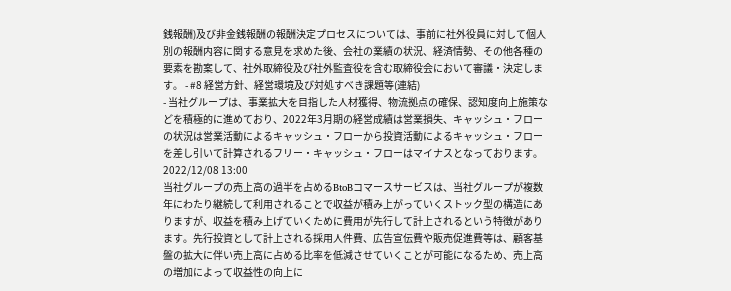銭報酬)及び非金銭報酬の報酬決定プロセスについては、事前に社外役員に対して個人別の報酬内容に関する意見を求めた後、会社の業績の状況、経済情勢、その他各種の要素を勘案して、社外取締役及び社外監査役を含む取締役会において審議・決定します。 - #8 経営方針、経営環境及び対処すべき課題等(連結)
- 当社グループは、事業拡大を目指した人材獲得、物流拠点の確保、認知度向上施策などを積極的に進めており、2022年3月期の経営成績は営業損失、キャッシュ・フローの状況は営業活動によるキャッシュ・フローから投資活動によるキャッシュ・フローを差し引いて計算されるフリー・キャッシュ・フローはマイナスとなっております。2022/12/08 13:00
当社グループの売上高の過半を占めるBtoBコマースサービスは、当社グループが複数年にわたり継続して利用されることで収益が積み上がっていくストック型の構造にありますが、収益を積み上げていくために費用が先行して計上されるという特徴があります。先行投資として計上される採用人件費、広告宣伝費や販売促進費等は、顧客基盤の拡大に伴い売上高に占める比率を低減させていくことが可能になるため、売上高の増加によって収益性の向上に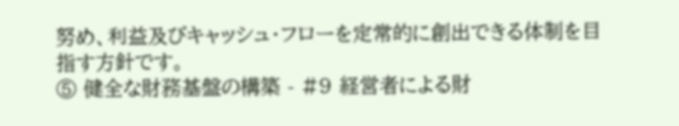努め、利益及びキャッシュ・フローを定常的に創出できる体制を目指す方針です。
⑤ 健全な財務基盤の構築 - #9 経営者による財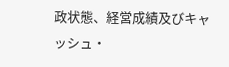政状態、経営成績及びキャッシュ・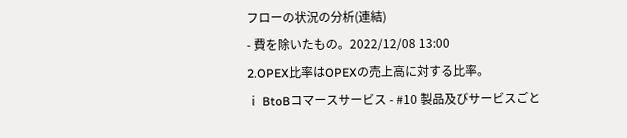フローの状況の分析(連結)
- 費を除いたもの。2022/12/08 13:00
2.OPEX比率はOPEXの売上高に対する比率。
ⅰ BtoBコマースサービス - #10 製品及びサービスごと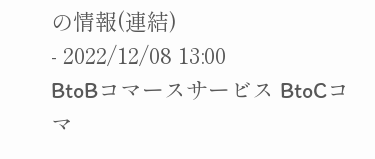の情報(連結)
- 2022/12/08 13:00
BtoBコマースサービス BtoCコマ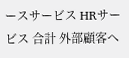ースサービス HRサービス 合計 外部顧客へ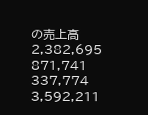の売上高 2,382,695 871,741 337,774 3,592,211